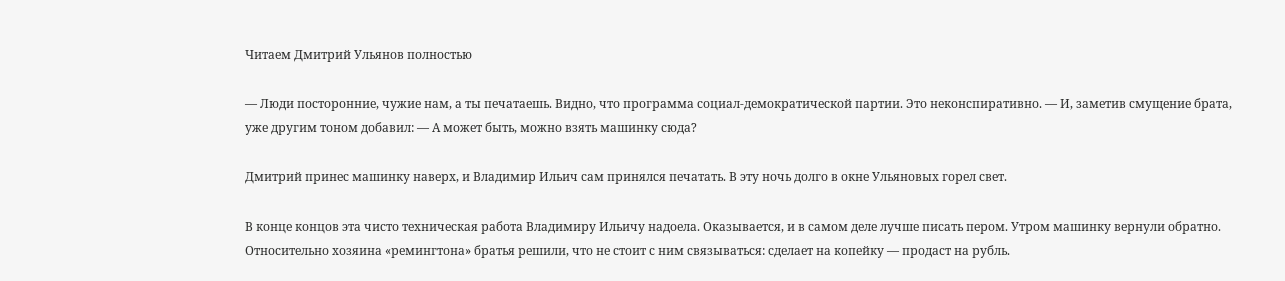Читаем Дмитрий Ульянов полностью

— Люди посторонние, чужие нам, а ты печатаешь. Видно, что программа социал-демократической партии. Это неконспиративно. — И, заметив смущение брата, уже другим тоном добавил: — А может быть, можно взять машинку сюда?

Дмитрий принес машинку наверх, и Владимир Ильич сам принялся печатать. В эту ночь долго в окне Ульяновых горел свет.

В конце концов эта чисто техническая работа Владимиру Ильичу надоела. Оказывается, и в самом деле лучше писать пером. Утром машинку вернули обратно. Относительно хозяина «ремингтона» братья решили, что не стоит с ним связываться: сделает на копейку — продаст на рубль.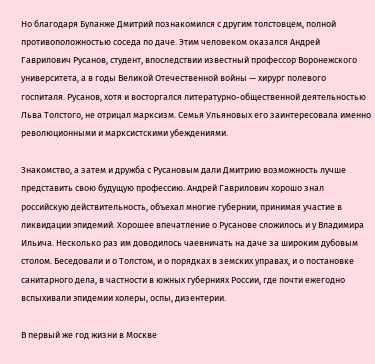Но благодаря Буланже Дмитрий познакомился с другим толстовцем, полной противоположностью соседа по даче. Этим человеком оказался Андрей Гаврилович Русанов, студент, впоследствии известный профессор Воронежского университета, а в годы Великой Отечественной войны — хирург полевого госпиталя. Русанов, хотя и восторгался литературно-общественной деятельностью Льва Толстого, не отрицал марксизм. Семья Ульяновых его заинтересовала именно революционными и марксистскими убеждениями.

Знакомство, а затем и дружба с Русановым дали Дмитрию возможность лучше представить свою будущую профессию. Андрей Гаврилович хорошо знал российскую действительность, объехал многие губернии, принимая участие в ликвидации эпидемий. Хорошее впечатление о Русанове сложилось и у Владимира Ильича. Несколько раз им доводилось чаевничать на даче за широким дубовым столом. Беседовали и о Толстом, и о порядках в земских управах, и о постановке санитарного дела, в частности в южных губерниях России, где почти ежегодно вспыхивали эпидемии холеры, оспы, дизентерии.

В первый же год жизни в Москве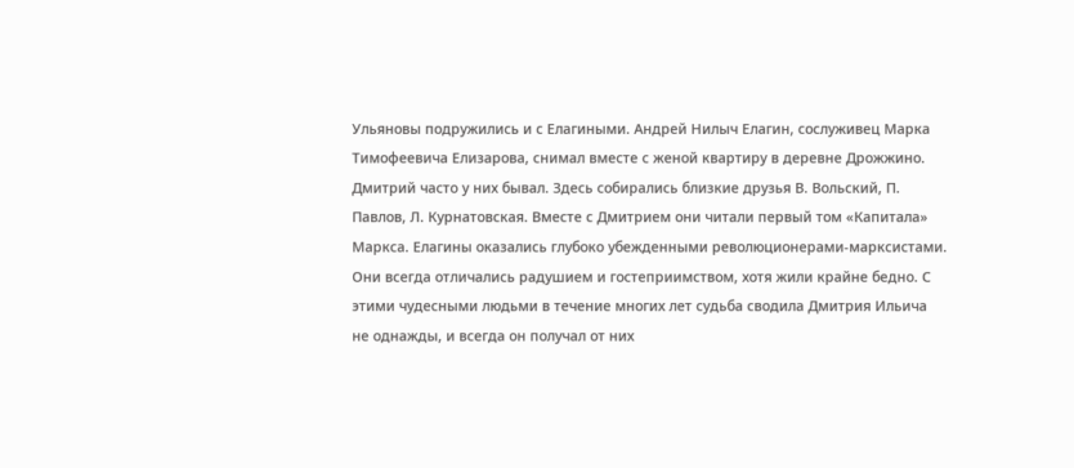Ульяновы подружились и с Елагиными. Андрей Нилыч Елагин, сослуживец Марка Тимофеевича Елизарова, снимал вместе с женой квартиру в деревне Дрожжино. Дмитрий часто у них бывал. Здесь собирались близкие друзья В. Вольский, П. Павлов, Л. Курнатовская. Вместе с Дмитрием они читали первый том «Капитала» Маркса. Елагины оказались глубоко убежденными революционерами-марксистами. Они всегда отличались радушием и гостеприимством, хотя жили крайне бедно. С этими чудесными людьми в течение многих лет судьба сводила Дмитрия Ильича не однажды, и всегда он получал от них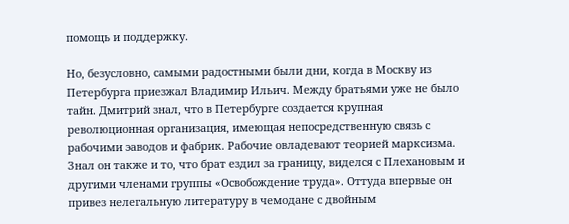помощь и поддержку.

Но, безусловно, самыми радостными были дни, когда в Москву из Петербурга приезжал Владимир Ильич. Между братьями уже не было тайн. Дмитрий знал, что в Петербурге создается крупная революционная организация, имеющая непосредственную связь с рабочими эаводов и фабрик. Рабочие овладевают теорией марксизма. Знал он также и то, что брат ездил за границу, виделся с Плехановым и другими членами группы «Освобождение труда». Оттуда впервые он привез нелегальную литературу в чемодане с двойным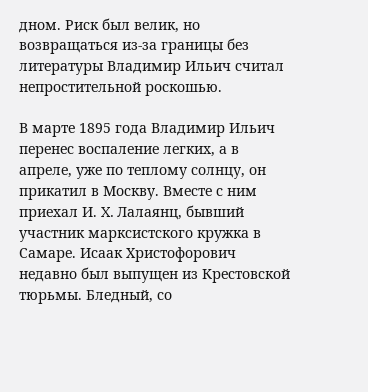дном. Риск был велик, но возвращаться из-за границы без литературы Владимир Ильич считал непростительной роскошью.

В марте 1895 года Владимир Ильич перенес воспаление легких, а в апреле, уже по теплому солнцу, он прикатил в Москву. Вместе с ним приехал И. X. Лалаянц, бывший участник марксистского кружка в Самаре. Исаак Христофорович недавно был выпущен из Крестовской тюрьмы. Бледный, со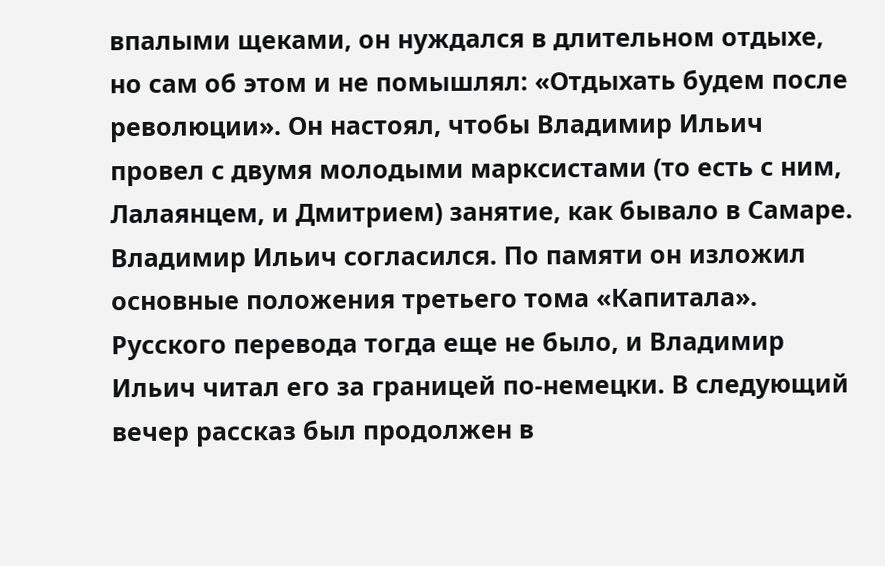впалыми щеками, он нуждался в длительном отдыхе, но сам об этом и не помышлял: «Отдыхать будем после революции». Он настоял, чтобы Владимир Ильич провел с двумя молодыми марксистами (то есть с ним, Лалаянцем, и Дмитрием) занятие, как бывало в Самаре. Владимир Ильич согласился. По памяти он изложил основные положения третьего тома «Капитала». Русского перевода тогда еще не было, и Владимир Ильич читал его за границей по-немецки. В следующий вечер рассказ был продолжен в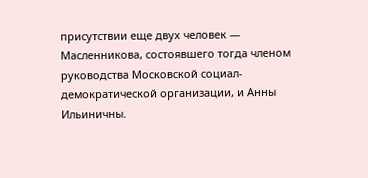присутствии еще двух человек — Масленникова, состоявшего тогда членом руководства Московской социал-демократической организации, и Анны Ильиничны.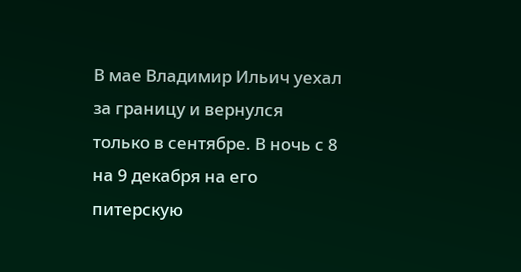В мае Владимир Ильич уехал за границу и вернулся только в сентябре. В ночь с 8 на 9 декабря на его питерскую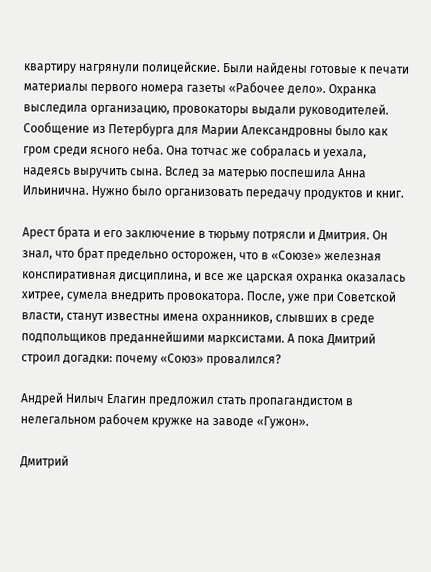квартиру нагрянули полицейские. Были найдены готовые к печати материалы первого номера газеты «Рабочее дело». Охранка выследила организацию, провокаторы выдали руководителей. Сообщение из Петербурга для Марии Александровны было как гром среди ясного неба. Она тотчас же собралась и уехала, надеясь выручить сына. Вслед за матерью поспешила Анна Ильинична. Нужно было организовать передачу продуктов и книг.

Арест брата и его заключение в тюрьму потрясли и Дмитрия. Он знал, что брат предельно осторожен, что в «Союзе» железная конспиративная дисциплина, и все же царская охранка оказалась хитрее, сумела внедрить провокатора. После, уже при Советской власти, станут известны имена охранников, слывших в среде подпольщиков преданнейшими марксистами. А пока Дмитрий строил догадки: почему «Союз» провалился?

Андрей Нилыч Елагин предложил стать пропагандистом в нелегальном рабочем кружке на заводе «Гужон».

Дмитрий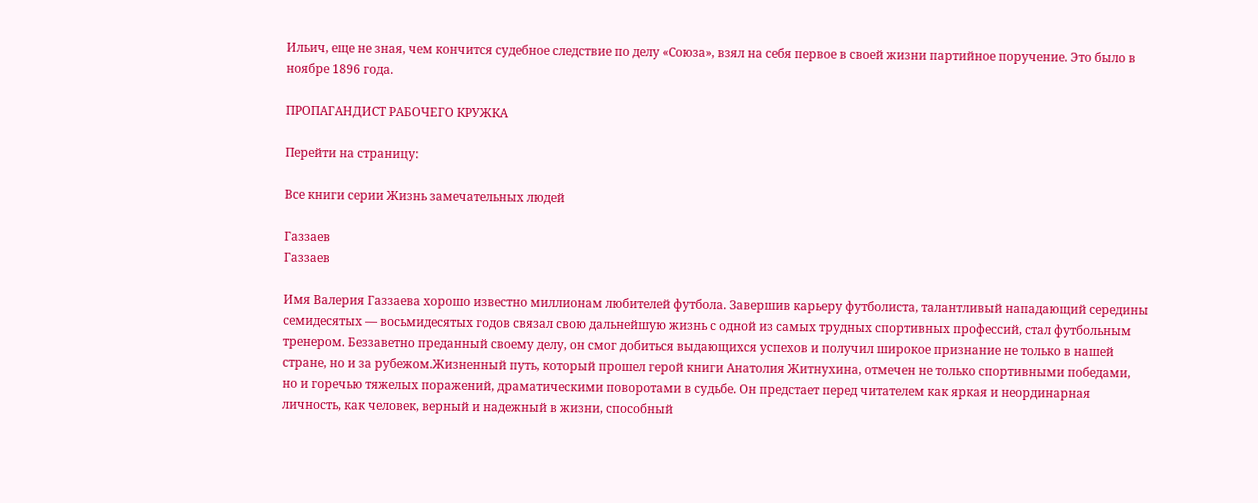Ильич, еще не зная, чем кончится судебное следствие по делу «Союза», взял на себя первое в своей жизни партийное поручение. Это было в ноябре 1896 года.

ПРОПАГАНДИСТ РАБОЧЕГО КРУЖКА

Перейти на страницу:

Все книги серии Жизнь замечательных людей

Газзаев
Газзаев

Имя Валерия Газзаева хорошо известно миллионам любителей футбола. Завершив карьеру футболиста, талантливый нападающий середины семидесятых — восьмидесятых годов связал свою дальнейшую жизнь с одной из самых трудных спортивных профессий, стал футбольным тренером. Беззаветно преданный своему делу, он смог добиться выдающихся успехов и получил широкое признание не только в нашей стране, но и за рубежом.Жизненный путь, который прошел герой книги Анатолия Житнухина, отмечен не только спортивными победами, но и горечью тяжелых поражений, драматическими поворотами в судьбе. Он предстает перед читателем как яркая и неординарная личность, как человек, верный и надежный в жизни, способный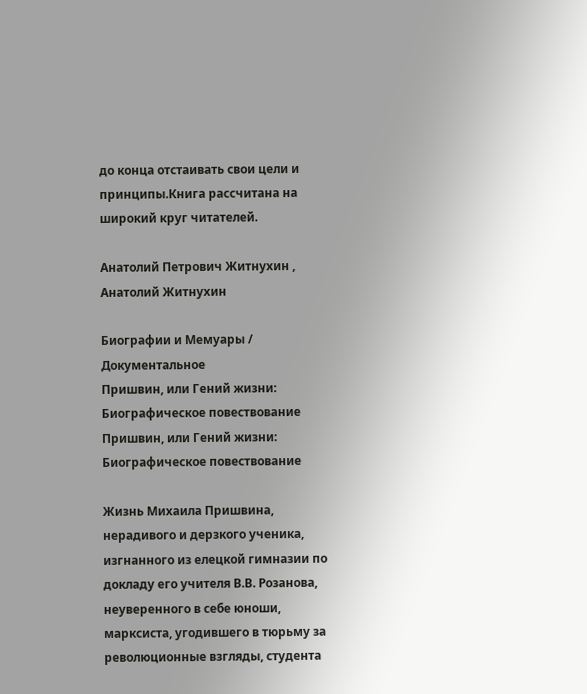до конца отстаивать свои цели и принципы.Книга рассчитана на широкий круг читателей.

Анатолий Петрович Житнухин , Анатолий Житнухин

Биографии и Мемуары / Документальное
Пришвин, или Гений жизни: Биографическое повествование
Пришвин, или Гений жизни: Биографическое повествование

Жизнь Михаила Пришвина, нерадивого и дерзкого ученика, изгнанного из елецкой гимназии по докладу его учителя В.В. Розанова, неуверенного в себе юноши, марксиста, угодившего в тюрьму за революционные взгляды, студента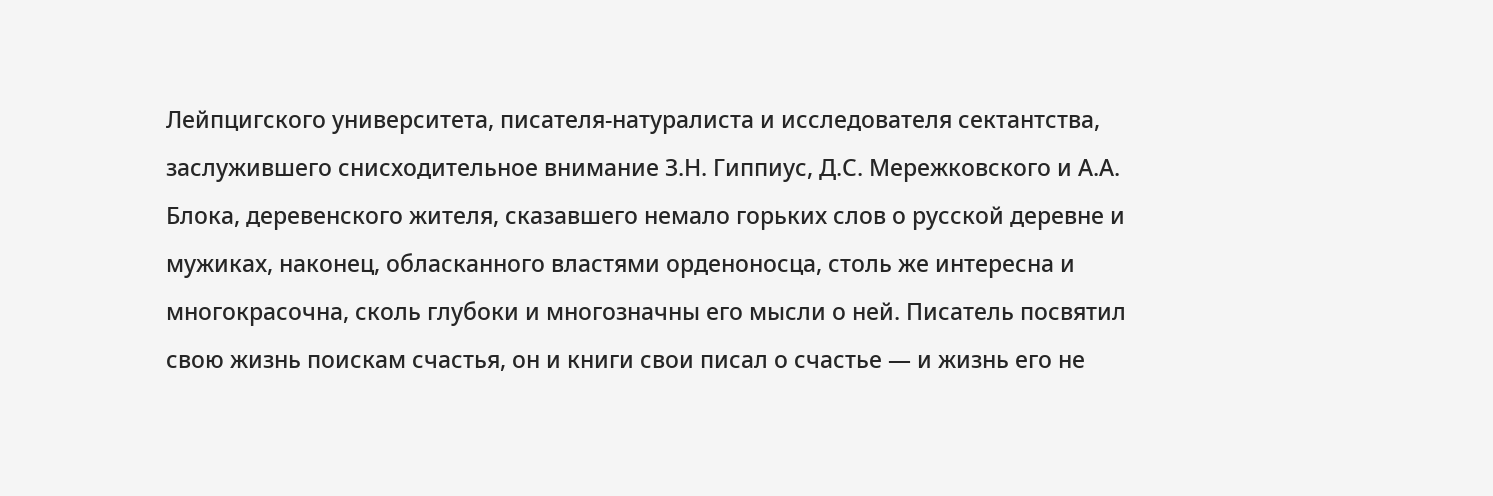Лейпцигского университета, писателя-натуралиста и исследователя сектантства, заслужившего снисходительное внимание З.Н. Гиппиус, Д.С. Мережковского и А.А. Блока, деревенского жителя, сказавшего немало горьких слов о русской деревне и мужиках, наконец, обласканного властями орденоносца, столь же интересна и многокрасочна, сколь глубоки и многозначны его мысли о ней. Писатель посвятил свою жизнь поискам счастья, он и книги свои писал о счастье — и жизнь его не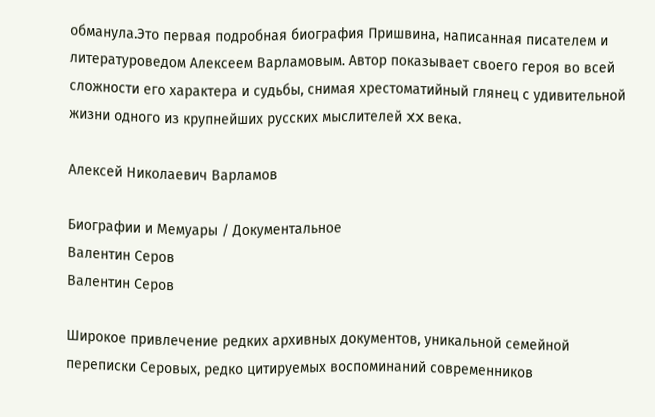обманула.Это первая подробная биография Пришвина, написанная писателем и литературоведом Алексеем Варламовым. Автор показывает своего героя во всей сложности его характера и судьбы, снимая хрестоматийный глянец с удивительной жизни одного из крупнейших русских мыслителей XX века.

Алексей Николаевич Варламов

Биографии и Мемуары / Документальное
Валентин Серов
Валентин Серов

Широкое привлечение редких архивных документов, уникальной семейной переписки Серовых, редко цитируемых воспоминаний современников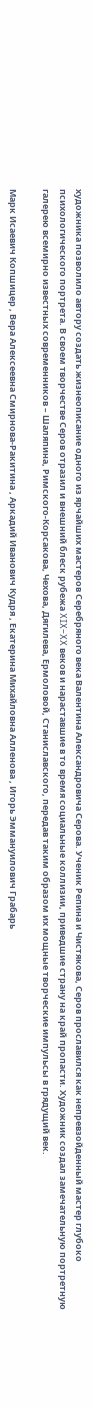художника позволило автору создать жизнеописание одного из ярчайших мастеров Серебряного века Валентина Александровича Серова. Ученик Репина и Чистякова, Серов прославился как непревзойденный мастер глубоко психологического портрета. В своем творчестве Серов отразил и внешний блеск рубежа XIX–XX веков и нараставшие в то время социальные коллизии, приведшие страну на край пропасти. Художник создал замечательную портретную галерею всемирно известных современников – Шаляпина, Римского-Корсакова, Чехова, Дягилева, Ермоловой, Станиславского, передав таким образом их мощные творческие импульсы в грядущий век.

Марк Исаевич Копшицер , Вера Алексеевна Смирнова-Ракитина , Аркадий Иванович Кудря , Екатерина Михайловна Алленова , Игорь Эммануилович Грабарь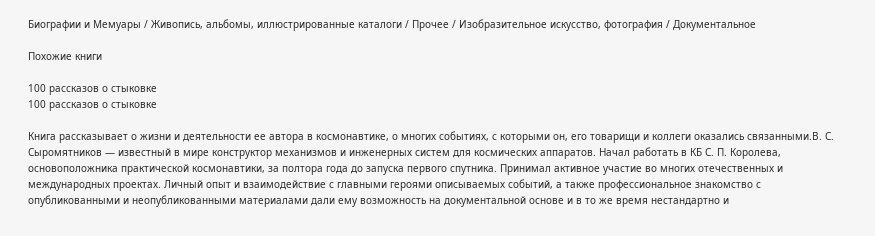Биографии и Мемуары / Живопись, альбомы, иллюстрированные каталоги / Прочее / Изобразительное искусство, фотография / Документальное

Похожие книги

100 рассказов о стыковке
100 рассказов о стыковке

Книга рассказывает о жизни и деятельности ее автора в космонавтике, о многих событиях, с которыми он, его товарищи и коллеги оказались связанными.В. С. Сыромятников — известный в мире конструктор механизмов и инженерных систем для космических аппаратов. Начал работать в КБ С. П. Королева, основоположника практической космонавтики, за полтора года до запуска первого спутника. Принимал активное участие во многих отечественных и международных проектах. Личный опыт и взаимодействие с главными героями описываемых событий, а также профессиональное знакомство с опубликованными и неопубликованными материалами дали ему возможность на документальной основе и в то же время нестандартно и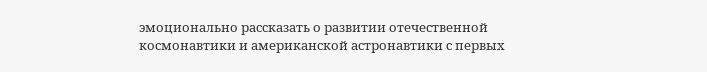эмоционально рассказать о развитии отечественной космонавтики и американской астронавтики с первых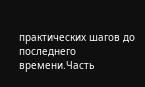практических шагов до последнего времени.Часть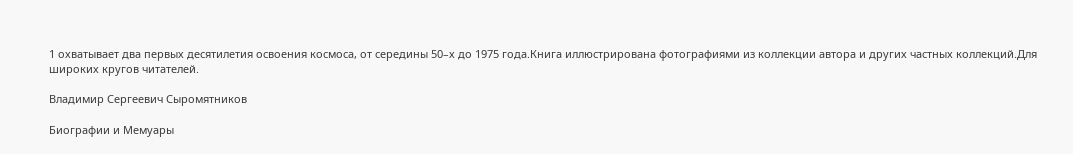1 охватывает два первых десятилетия освоения космоса, от середины 50–х до 1975 года.Книга иллюстрирована фотографиями из коллекции автора и других частных коллекций.Для широких кругов читателей.

Владимир Сергеевич Сыромятников

Биографии и Мемуары